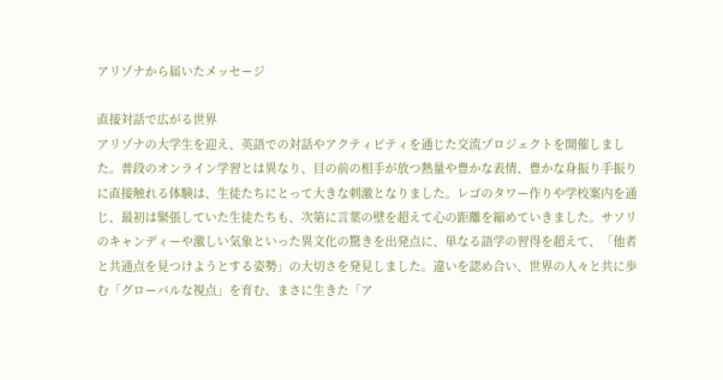アリゾナから届いたメッセージ

直接対話で広がる世界
アリゾナの大学生を迎え、英語での対話やアクティビティを通じた交流プロジェクトを開催しました。普段のオンライン学習とは異なり、目の前の相手が放つ熱量や豊かな表情、豊かな身振り手振りに直接触れる体験は、生徒たちにとって大きな刺激となりました。レゴのタワー作りや学校案内を通じ、最初は緊張していた生徒たちも、次第に言葉の壁を超えて心の距離を縮めていきました。サソリのキャンディーや激しい気象といった異文化の驚きを出発点に、単なる語学の習得を超えて、「他者と共通点を見つけようとする姿勢」の大切さを発見しました。違いを認め合い、世界の人々と共に歩む「グローバルな視点」を育む、まさに生きた「ア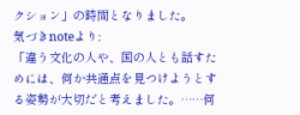クション」の時間となりました。
気づきnoteより:
「違う文化の人や、国の人とも話すためには、何か共通点を見つけようとする姿勢が大切だと考えました。……何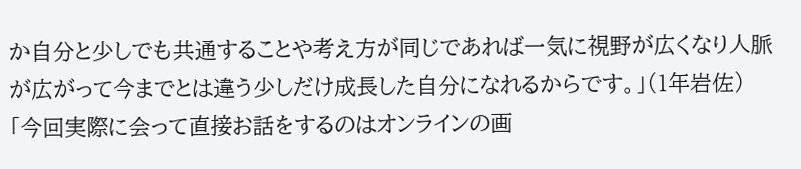か自分と少しでも共通することや考え方が同じであれば一気に視野が広くなり人脈が広がって今までとは違う少しだけ成長した自分になれるからです。」(1年岩佐)
「今回実際に会って直接お話をするのはオンラインの画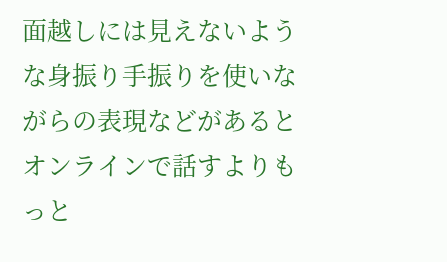面越しには見えないような身振り手振りを使いながらの表現などがあるとオンラインで話すよりもっと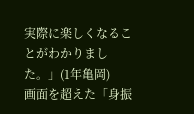実際に楽しくなることがわかりました。」(1年亀岡)
画面を超えた「身振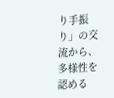り手振り」の交流から、多様性を認める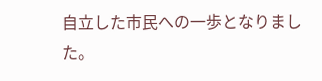自立した市民への一歩となりました。